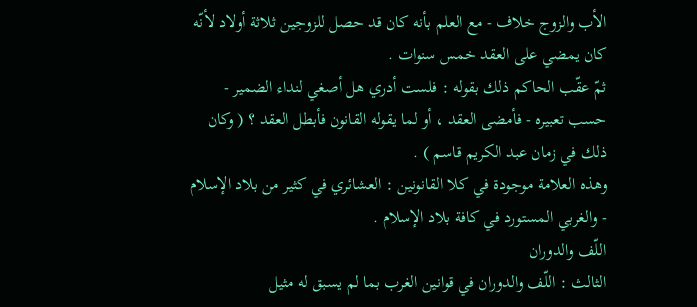الأب والزوج خلاف - مع العلم بأنه كان قد حصل للزوجين ثلاثة أولاد لأنّه كان يمضي على العقد خمس سنوات .
ثمّ عقّب الحاكم ذلك بقوله : فلست أدري هل أصغي لنداء الضمير - حسب تعبيره - فأمضى العقد ، أو لما يقوله القانون فأبطل العقد ؟ ( وكان ذلك في زمان عبد الكريم قاسم ) .
وهذه العلامة موجودة في كلا القانونين : العشائري في كثير من بلاد الإسلام - والغربي المستورد في كافة بلاد الإسلام .
اللّف والدوران
الثالث : اللّف والدوران في قوانين الغرب بما لم يسبق له مثيل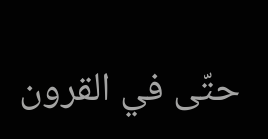حتّى في القرون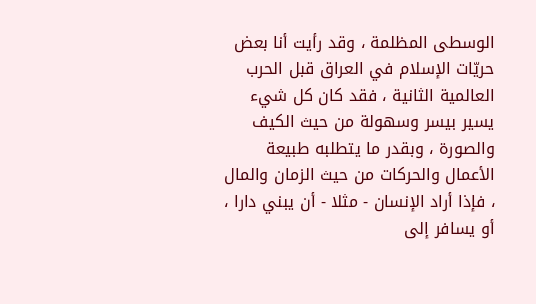الوسطى المظلمة ، وقد رأيت أنا بعض حريّات الإسلام في العراق قبل الحرب العالمية الثانية ، فقد كان كل شيء يسير بيسر وسهولة من حيث الكيف والصورة ، وبقدر ما يتطلبه طبيعة الأعمال والحركات من حيث الزمان والمال ، فإذا أراد الإنسان - مثلا - أن يبني دارا ، أو يسافر إلى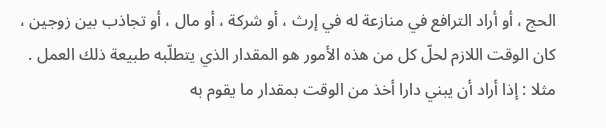الحج ، أو أراد الترافع في منازعة له في إرث ، أو شركة ، أو مال ، أو تجاذب بين زوجين ، كان الوقت اللازم لحلّ كل من هذه الأمور هو المقدار الذي يتطلّبه طبيعة ذلك العمل .
مثلا : إذا أراد أن يبني دارا أخذ من الوقت بمقدار ما يقوم به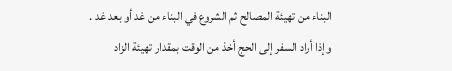البناء من تهيئة المصالح ثم الشروع في البناء من غد أو بعد غد .
وإذا أراد السفر إلى الحج أخذ من الوقت بمقدار تهيئة الزاد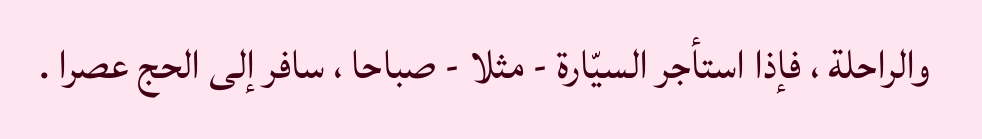والراحلة ، فإذا استأجر السيّارة - مثلا - صباحا ، سافر إلى الحج عصرا .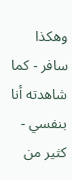وهكذا سافر - كما شاهدته أنا بنفسي - كثير من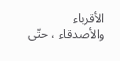الأقرباء والأصدقاء ، حتّى